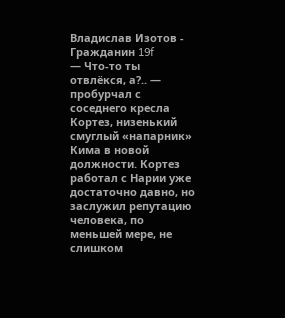Владислав Изотов - Гражданин 19f
— Что-то ты отвлёкся, а?.. — пробурчал с соседнего кресла Кортез, низенький смуглый «напарник» Кима в новой должности. Кортез работал с Нарии уже достаточно давно, но заслужил репутацию человека, по меньшей мере, не слишком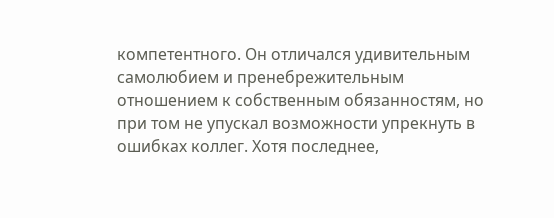компетентного. Он отличался удивительным самолюбием и пренебрежительным отношением к собственным обязанностям, но при том не упускал возможности упрекнуть в ошибках коллег. Хотя последнее,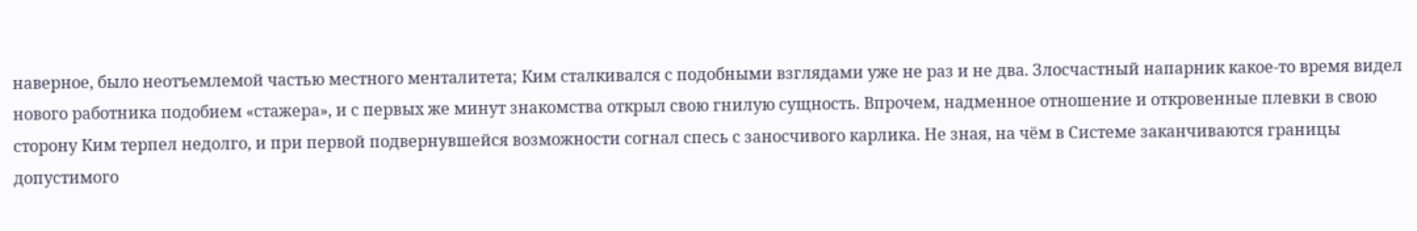наверное, было неотъемлемой частью местного менталитета; Ким сталкивался с подобными взглядами уже не раз и не два. Злосчастный напарник какое-то время видел нового работника подобием «стажера», и с первых же минут знакомства открыл свою гнилую сущность. Впрочем, надменное отношение и откровенные плевки в свою сторону Ким терпел недолго, и при первой подвернувшейся возможности согнал спесь с заносчивого карлика. Не зная, на чём в Системе заканчиваются границы допустимого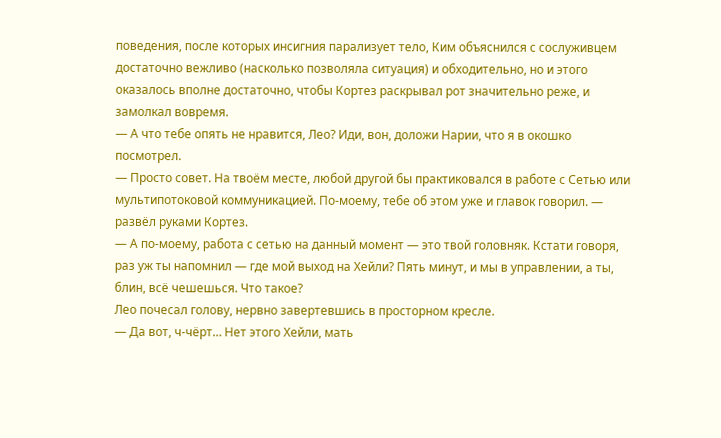поведения, после которых инсигния парализует тело, Ким объяснился с сослуживцем достаточно вежливо (насколько позволяла ситуация) и обходительно, но и этого оказалось вполне достаточно, чтобы Кортез раскрывал рот значительно реже, и замолкал вовремя.
— А что тебе опять не нравится, Лео? Иди, вон, доложи Нарии, что я в окошко посмотрел.
— Просто совет. На твоём месте, любой другой бы практиковался в работе с Сетью или мультипотоковой коммуникацией. По-моему, тебе об этом уже и главок говорил. — развёл руками Кортез.
— А по-моему, работа с сетью на данный момент — это твой головняк. Кстати говоря, раз уж ты напомнил — где мой выход на Хейли? Пять минут, и мы в управлении, а ты, блин, всё чешешься. Что такое?
Лео почесал голову, нервно завертевшись в просторном кресле.
— Да вот, ч-чёрт… Нет этого Хейли, мать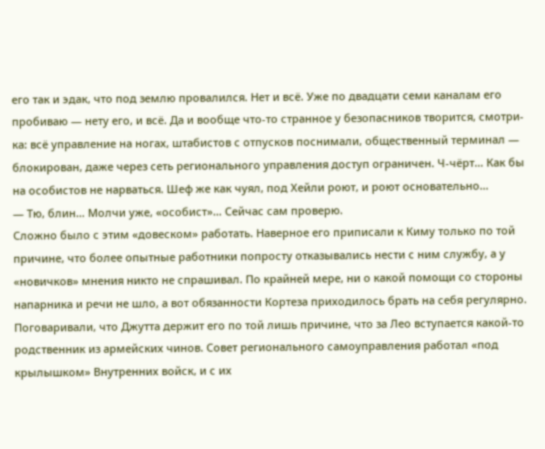его так и эдак, что под землю провалился. Нет и всё. Уже по двадцати семи каналам его пробиваю — нету его, и всё. Да и вообще что-то странное у безопасников творится, смотри-ка: всё управление на ногах, штабистов с отпусков поснимали, общественный терминал — блокирован, даже через сеть регионального управления доступ ограничен. Ч-чёрт… Как бы на особистов не нарваться. Шеф же как чуял, под Хейли роют, и роют основательно…
— Тю, блин… Молчи уже, «особист»… Сейчас сам проверю.
Сложно было с этим «довеском» работать. Наверное его приписали к Киму только по той причине, что более опытные работники попросту отказывались нести с ним службу, а у «новичков» мнения никто не спрашивал. По крайней мере, ни о какой помощи со стороны напарника и речи не шло, а вот обязанности Кортеза приходилось брать на себя регулярно. Поговаривали, что Джутта держит его по той лишь причине, что за Лео вступается какой-то родственник из армейских чинов. Совет регионального самоуправления работал «под крылышком» Внутренних войск, и с их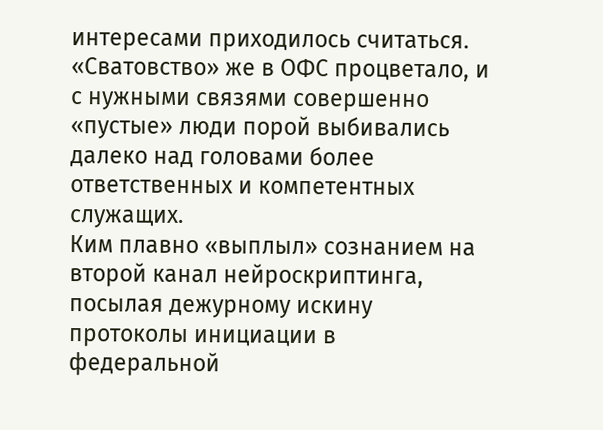интересами приходилось считаться. «Сватовство» же в ОФС процветало, и с нужными связями совершенно «пустые» люди порой выбивались далеко над головами более ответственных и компетентных служащих.
Ким плавно «выплыл» сознанием на второй канал нейроскриптинга, посылая дежурному искину протоколы инициации в федеральной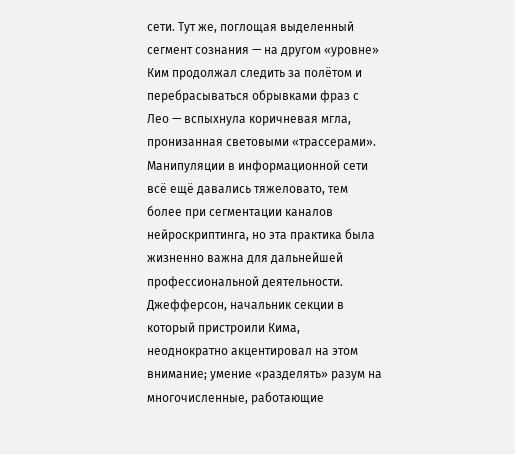сети. Тут же, поглощая выделенный сегмент сознания — на другом «уровне» Ким продолжал следить за полётом и перебрасываться обрывками фраз с Лео — вспыхнула коричневая мгла, пронизанная световыми «трассерами». Манипуляции в информационной сети всё ещё давались тяжеловато, тем более при сегментации каналов нейроскриптинга, но эта практика была жизненно важна для дальнейшей профессиональной деятельности. Джефферсон, начальник секции в который пристроили Кима, неоднократно акцентировал на этом внимание; умение «разделять» разум на многочисленные, работающие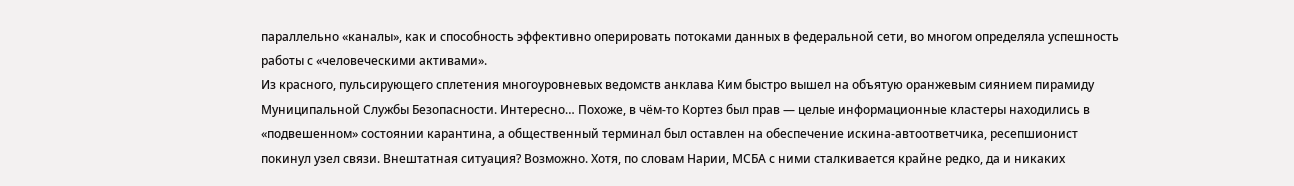параллельно «каналы», как и способность эффективно оперировать потоками данных в федеральной сети, во многом определяла успешность работы с «человеческими активами».
Из красного, пульсирующего сплетения многоуровневых ведомств анклава Ким быстро вышел на объятую оранжевым сиянием пирамиду Муниципальной Службы Безопасности. Интересно… Похоже, в чём-то Кортез был прав — целые информационные кластеры находились в «подвешенном» состоянии карантина, а общественный терминал был оставлен на обеспечение искина-автоответчика, ресепшионист покинул узел связи. Внештатная ситуация? Возможно. Хотя, по словам Нарии, МСБА с ними сталкивается крайне редко, да и никаких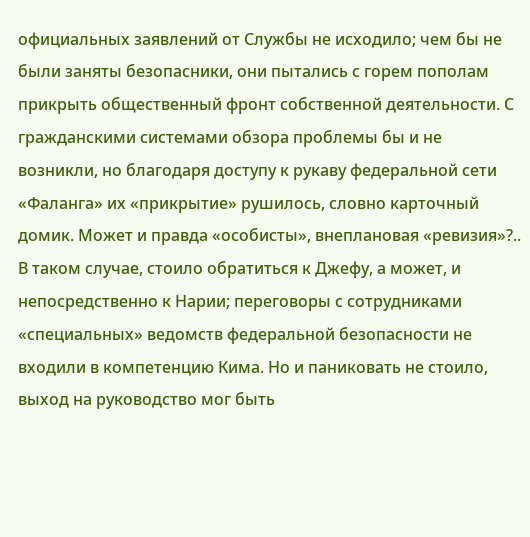официальных заявлений от Службы не исходило; чем бы не были заняты безопасники, они пытались с горем пополам прикрыть общественный фронт собственной деятельности. С гражданскими системами обзора проблемы бы и не возникли, но благодаря доступу к рукаву федеральной сети «Фаланга» их «прикрытие» рушилось, словно карточный домик. Может и правда «особисты», внеплановая «ревизия»?.. В таком случае, стоило обратиться к Джефу, а может, и непосредственно к Нарии; переговоры с сотрудниками «специальных» ведомств федеральной безопасности не входили в компетенцию Кима. Но и паниковать не стоило, выход на руководство мог быть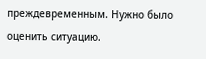преждевременным. Нужно было оценить ситуацию.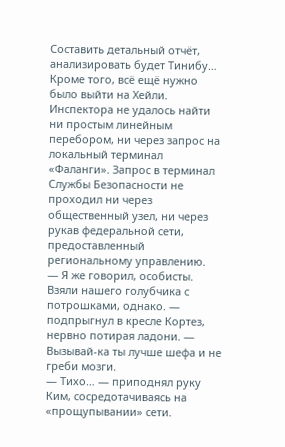Составить детальный отчёт, анализировать будет Тинибу… Кроме того, всё ещё нужно было выйти на Хейли.
Инспектора не удалось найти ни простым линейным перебором, ни через запрос на локальный терминал «Фаланги». Запрос в терминал Службы Безопасности не проходил ни через общественный узел, ни через рукав федеральной сети, предоставленный региональному управлению.
— Я же говорил, особисты. Взяли нашего голубчика с потрошками, однако. — подпрыгнул в кресле Кортез, нервно потирая ладони. — Вызывай-ка ты лучше шефа и не греби мозги.
— Тихо… — приподнял руку Ким, сосредотачиваясь на «прощупывании» сети.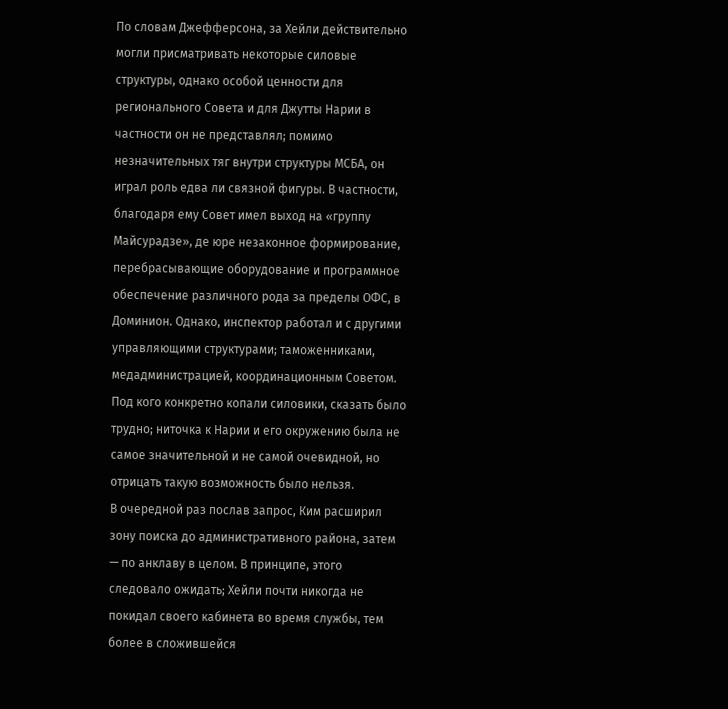По словам Джефферсона, за Хейли действительно могли присматривать некоторые силовые структуры, однако особой ценности для регионального Совета и для Джутты Нарии в частности он не представлял; помимо незначительных тяг внутри структуры МСБА, он играл роль едва ли связной фигуры. В частности, благодаря ему Совет имел выход на «группу Майсурадзе», де юре незаконное формирование, перебрасывающие оборудование и программное обеспечение различного рода за пределы ОФС, в Доминион. Однако, инспектор работал и с другими управляющими структурами; таможенниками, медадминистрацией, координационным Советом. Под кого конкретно копали силовики, сказать было трудно; ниточка к Нарии и его окружению была не самое значительной и не самой очевидной, но отрицать такую возможность было нельзя.
В очередной раз послав запрос, Ким расширил зону поиска до административного района, затем — по анклаву в целом. В принципе, этого следовало ожидать; Хейли почти никогда не покидал своего кабинета во время службы, тем более в сложившейся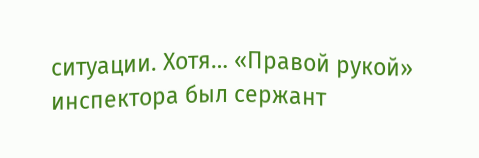ситуации. Хотя… «Правой рукой» инспектора был сержант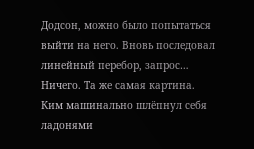Додсон, можно было попытаться выйти на него. Вновь последовал линейный перебор, запрос… Ничего. Та же самая картина. Ким машинально шлёпнул себя ладонями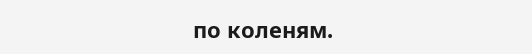по коленям.